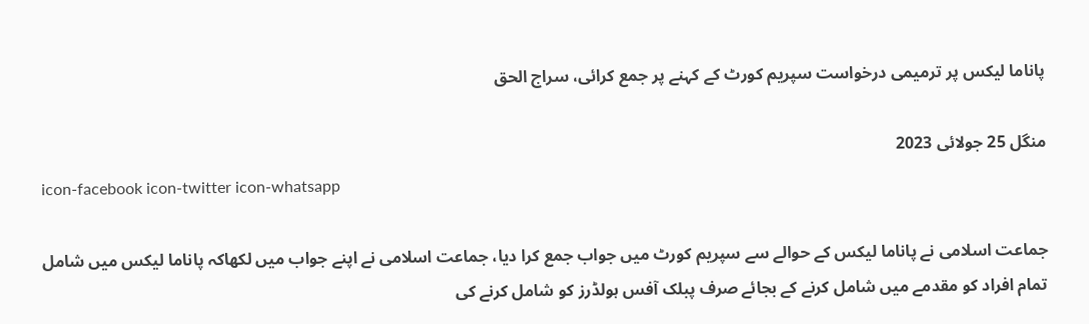پاناما لیکس پر ترمیمی درخواست سپریم کورٹ کے کہنے پر جمع کرائی، سراج الحق

منگل 25 جولائی 2023
icon-facebook icon-twitter icon-whatsapp

جماعت اسلامی نے پاناما لیکس کے حوالے سے سپریم کورٹ میں جواب جمع کرا دیا، جماعت اسلامی نے اپنے جواب میں لکھاکہ پاناما لیکس میں شامل تمام افراد کو مقدمے میں شامل کرنے کے بجائے صرف پبلک آفس ہولڈرز کو شامل کرنے کی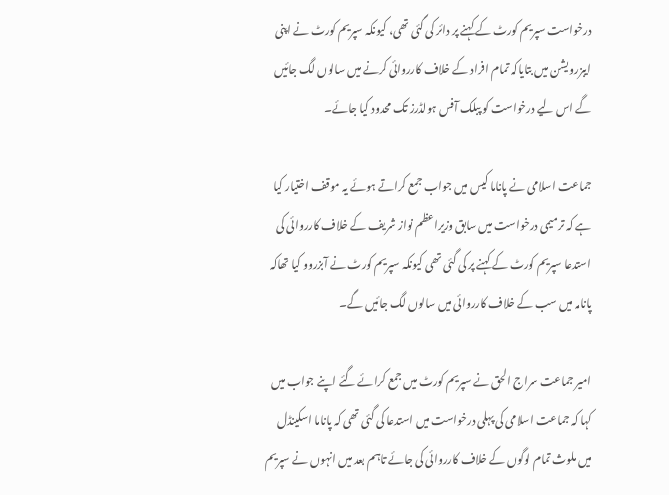درخواست سپریم کورٹ کے کہنے پر دائر کی گئی تھی، کیونکہ سپریم کورٹ نے اپنی ایبزرویشن میں بتایاکہ تمام افراد کے خلاف کارروائی کرنے میں سالوں لگ جائیں گے اس لیے درخواست کو پبلک آفس ہولڈرز تک محدود کیا جائے۔

جماعت اسلامی نے پاناما کیس میں جواب جمع کراتے ہوئے یہ موقف اختیار کیا ہے کہ ترمیمی درخواست میں سابق وزیراعظم نواز شریف کے خلاف کارروائی کی استدعا سپریم کورٹ کے کہنے پر کی گئی تھی کیونکہ سپریم کورٹ نے آبزروو کیا تھاکہ پانامہ میں سب کے خلاف کارروائی میں سالوں لگ جائیں گے۔

امیر جماعت سراج الحق نے سپریم کورٹ میں جمع کرائے گئے اپنے جواب میں کہا کہ جماعت اسلامی کی پہلی درخواست میں استدعا کی گئی تھی کہ پاناما اسکینڈل میں ملوث تمام لوگوں کے خلاف کارروائی کی جائے تاہم بعد میں انہوں نے سپریم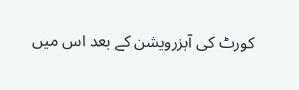کورٹ کی آبزرویشن کے بعد اس میں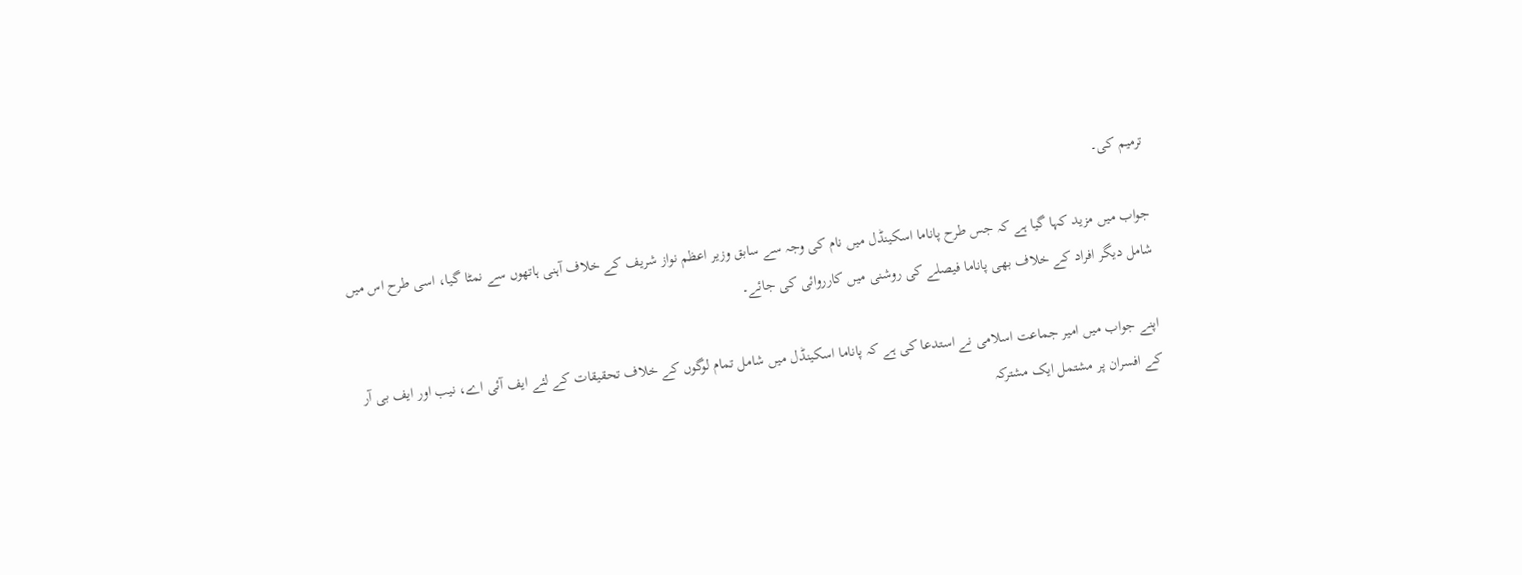ترمیم کی۔

جواب میں مزید کہا گیا ہے کہ جس طرح پاناما اسکینڈل میں نام کی وجہ سے سابق وزیر اعظم نواز شریف کے خلاف آہنی ہاتھوں سے نمٹا گیا، اسی طرح اس میں شامل دیگر افراد کے خلاف بھی پاناما فیصلے کی روشنی میں کارروائی کی جائے۔

اپنے جواب میں امیر جماعت اسلامی نے استدعا کی ہے کہ پاناما اسکینڈل میں شامل تمام لوگوں کے خلاف تحقیقات کے لئے ایف آئی اے، نیب اور ایف بی آر کے افسران پر مشتمل ایک مشترکہ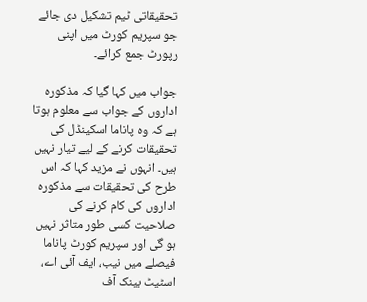تحقیقاتی ٹیم تشکیل دی جائے جو سپریم کورٹ میں اپنی رپورٹ جمع کرائے۔

جواب میں کہا گیا کہ مذکورہ اداروں کے جواب سے معلوم ہوتا ہے کہ وہ پاناما اسکینڈل کی تحقیقات کرنے کے لیے تیار نہیں ہیں۔ انہوں نے مزید کہا کہ اس طرح کی تحقیقات سے مذکورہ اداروں کی کام کرنے کی صلاحیت کسی طور متاثر نہیں ہو گی اور سپریم کورٹ پاناما فیصلے میں نیب، ایف آئی اے، اسٹیٹ بینک آف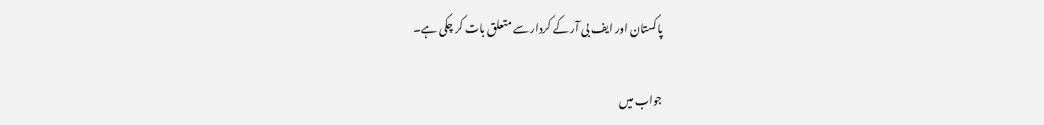پاکستان اور ایف بی آر کے کردار سے متعلق بات کر چکی ہے۔

جواب میں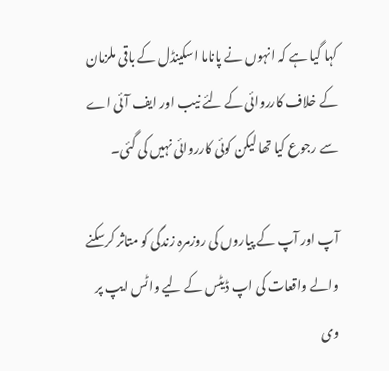کہا گیا ہے کہ انہوں نے پاناما اسکینڈل کے باقی ملزمان کے خلاف کارروائی کے لئے نیب اور ایف آئی اے سے رجوع کیا تھا لیکن کوئی کارروائی نہیں کی گئی۔

آپ اور آپ کے پیاروں کی روزمرہ زندگی کو متاثر کرسکنے والے واقعات کی اپ ڈیٹس کے لیے واٹس ایپ پر وی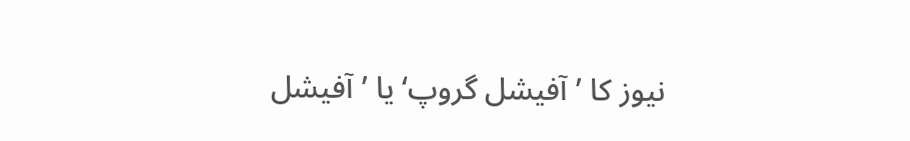نیوز کا ’آفیشل گروپ‘ یا ’آفیشل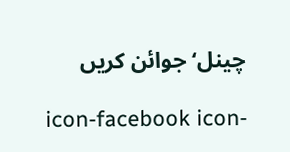چینل‘ جوائن کریں

icon-facebook icon-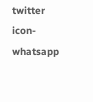twitter icon-whatsapp